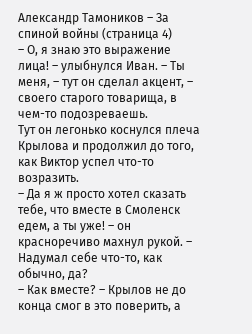Александр Тамоников – За спиной войны (страница 4)
– О, я знаю это выражение лица! – улыбнулся Иван. – Ты меня, – тут он сделал акцент, – своего старого товарища, в чем-то подозреваешь.
Тут он легонько коснулся плеча Крылова и продолжил до того, как Виктор успел что-то возразить.
– Да я ж просто хотел сказать тебе, что вместе в Смоленск едем, а ты уже! – он красноречиво махнул рукой. – Надумал себе что-то, как обычно, да?
– Как вместе? – Крылов не до конца смог в это поверить, а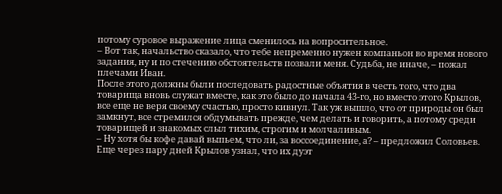потому суровое выражение лица сменилось на вопросительное.
– Вот так, начальство сказало, что тебе непременно нужен компаньон во время нового задания, ну и по стечению обстоятельств позвали меня. Судьба, не иначе, – пожал плечами Иван.
После этого должны были последовать радостные объятия в честь того, что два товарища вновь служат вместе, как это было до начала 43-го, но вместо этого Крылов, все еще не веря своему счастью, просто кивнул. Так уж вышло, что от природы он был замкнут, все стремился обдумывать прежде, чем делать и говорить, а потому среди товарищей и знакомых слыл тихим, строгим и молчаливым.
– Ну хотя бы кофе давай выпьем, что ли, за воссоединение, а? – предложил Соловьев.
Еще через пару дней Крылов узнал, что их дуэт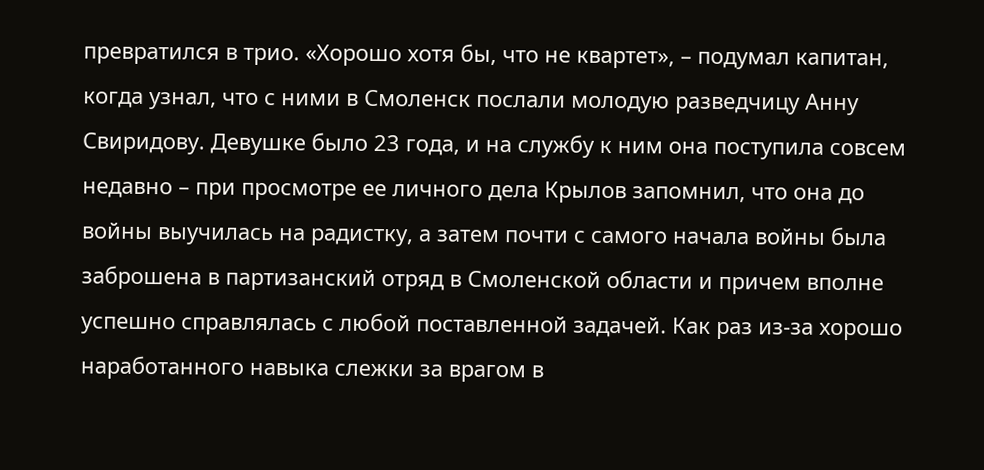превратился в трио. «Хорошо хотя бы, что не квартет», – подумал капитан, когда узнал, что с ними в Смоленск послали молодую разведчицу Анну Свиридову. Девушке было 23 года, и на службу к ним она поступила совсем недавно – при просмотре ее личного дела Крылов запомнил, что она до войны выучилась на радистку, а затем почти с самого начала войны была заброшена в партизанский отряд в Смоленской области и причем вполне успешно справлялась с любой поставленной задачей. Как раз из-за хорошо наработанного навыка слежки за врагом в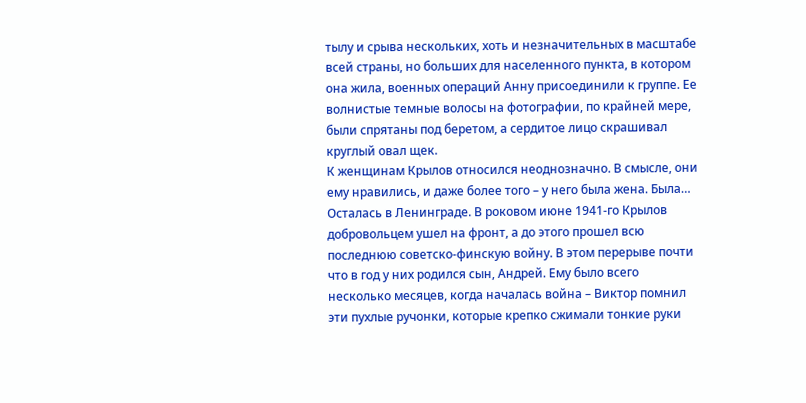тылу и срыва нескольких, хоть и незначительных в масштабе всей страны, но больших для населенного пункта, в котором она жила, военных операций Анну присоединили к группе. Ее волнистые темные волосы на фотографии, по крайней мере, были спрятаны под беретом, а сердитое лицо скрашивал круглый овал щек.
К женщинам Крылов относился неоднозначно. В смысле, они ему нравились, и даже более того – у него была жена. Была… Осталась в Ленинграде. В роковом июне 1941-го Крылов добровольцем ушел на фронт, а до этого прошел всю последнюю советско-финскую войну. В этом перерыве почти что в год у них родился сын, Андрей. Ему было всего несколько месяцев, когда началась война – Виктор помнил эти пухлые ручонки, которые крепко сжимали тонкие руки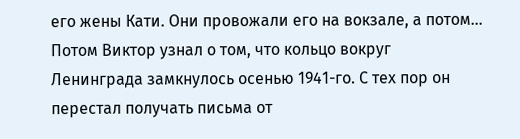его жены Кати. Они провожали его на вокзале, а потом… Потом Виктор узнал о том, что кольцо вокруг Ленинграда замкнулось осенью 1941-го. С тех пор он перестал получать письма от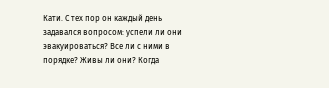Кати. С тех пор он каждый день задавался вопросом: успели ли они эвакуироваться? Все ли с ними в порядке? Живы ли они? Когда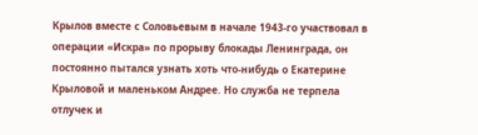Крылов вместе с Соловьевым в начале 1943-го участвовал в операции «Искра» по прорыву блокады Ленинграда, он постоянно пытался узнать хоть что-нибудь о Екатерине Крыловой и маленьком Андрее. Но служба не терпела отлучек и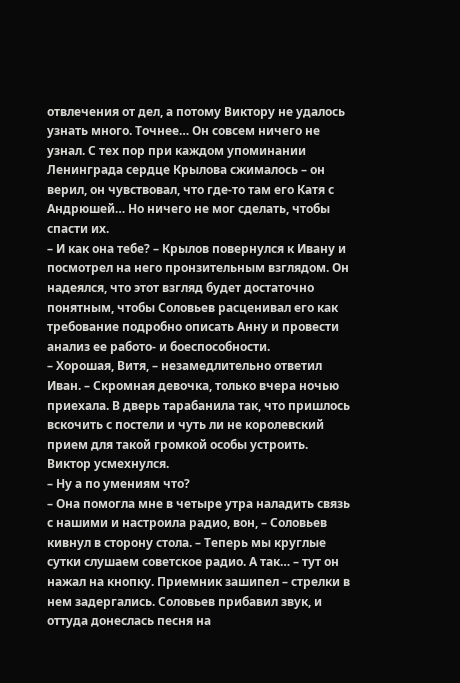отвлечения от дел, а потому Виктору не удалось узнать много. Точнее… Он совсем ничего не узнал. С тех пор при каждом упоминании Ленинграда сердце Крылова сжималось – он верил, он чувствовал, что где-то там его Катя с Андрюшей… Но ничего не мог сделать, чтобы спасти их.
– И как она тебе? – Крылов повернулся к Ивану и посмотрел на него пронзительным взглядом. Он надеялся, что этот взгляд будет достаточно понятным, чтобы Соловьев расценивал его как требование подробно описать Анну и провести анализ ее работо- и боеспособности.
– Хорошая, Витя, – незамедлительно ответил Иван. – Скромная девочка, только вчера ночью приехала. В дверь тарабанила так, что пришлось вскочить с постели и чуть ли не королевский прием для такой громкой особы устроить.
Виктор усмехнулся.
– Ну а по умениям что?
– Она помогла мне в четыре утра наладить связь с нашими и настроила радио, вон, – Соловьев кивнул в сторону стола. – Теперь мы круглые сутки слушаем советское радио. А так… – тут он нажал на кнопку. Приемник зашипел – стрелки в нем задергались. Соловьев прибавил звук, и оттуда донеслась песня на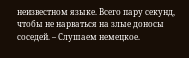неизвестном языке. Всего пару секунд, чтобы не нарваться на злые доносы соседей. – Слушаем немецкое.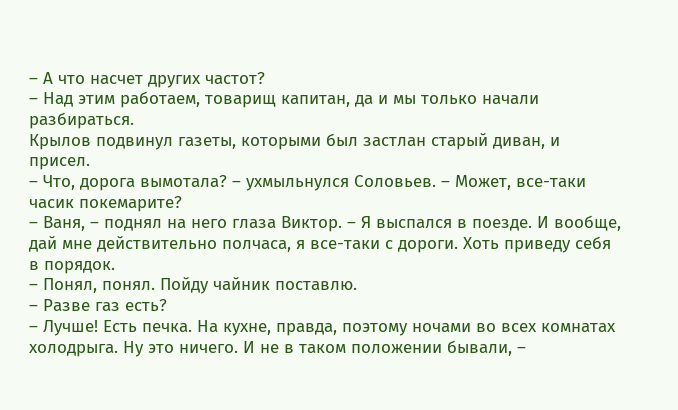– А что насчет других частот?
– Над этим работаем, товарищ капитан, да и мы только начали разбираться.
Крылов подвинул газеты, которыми был застлан старый диван, и присел.
– Что, дорога вымотала? – ухмыльнулся Соловьев. – Может, все-таки часик покемарите?
– Ваня, – поднял на него глаза Виктор. – Я выспался в поезде. И вообще, дай мне действительно полчаса, я все-таки с дороги. Хоть приведу себя в порядок.
– Понял, понял. Пойду чайник поставлю.
– Разве газ есть?
– Лучше! Есть печка. На кухне, правда, поэтому ночами во всех комнатах холодрыга. Ну это ничего. И не в таком положении бывали, –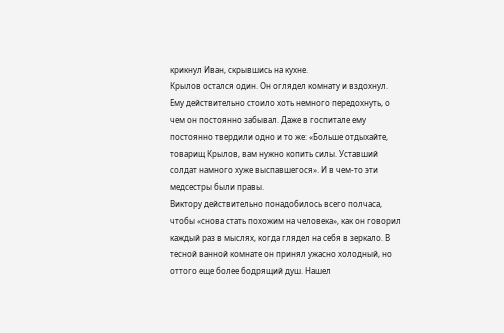крикнул Иван, скрывшись на кухне.
Крылов остался один. Он оглядел комнату и вздохнул. Ему действительно стоило хоть немного передохнуть, о чем он постоянно забывал. Даже в госпитале ему постоянно твердили одно и то же: «Больше отдыхайте, товарищ Крылов, вам нужно копить силы. Уставший солдат намного хуже выспавшегося». И в чем-то эти медсестры были правы.
Виктору действительно понадобилось всего полчаса, чтобы «снова стать похожим на человека», как он говорил каждый раз в мыслях, когда глядел на себя в зеркало. В тесной ванной комнате он принял ужасно холодный, но оттого еще более бодрящий душ. Нашел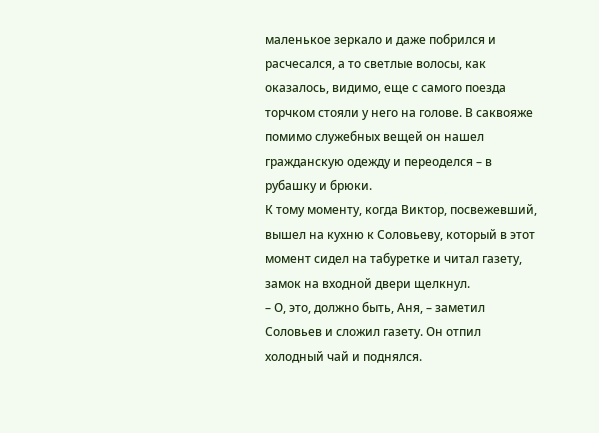маленькое зеркало и даже побрился и расчесался, а то светлые волосы, как оказалось, видимо, еще с самого поезда торчком стояли у него на голове. В саквояже помимо служебных вещей он нашел гражданскую одежду и переоделся – в рубашку и брюки.
К тому моменту, когда Виктор, посвежевший, вышел на кухню к Соловьеву, который в этот момент сидел на табуретке и читал газету, замок на входной двери щелкнул.
– О, это, должно быть, Аня, – заметил Соловьев и сложил газету. Он отпил холодный чай и поднялся.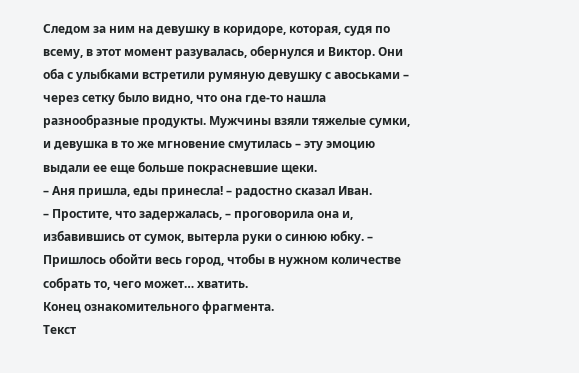Следом за ним на девушку в коридоре, которая, судя по всему, в этот момент разувалась, обернулся и Виктор. Они оба с улыбками встретили румяную девушку с авоськами – через сетку было видно, что она где-то нашла разнообразные продукты. Мужчины взяли тяжелые сумки, и девушка в то же мгновение смутилась – эту эмоцию выдали ее еще больше покрасневшие щеки.
– Аня пришла, еды принесла! – радостно сказал Иван.
– Простите, что задержалась, – проговорила она и, избавившись от сумок, вытерла руки о синюю юбку. – Пришлось обойти весь город, чтобы в нужном количестве собрать то, чего может… хватить.
Конец ознакомительного фрагмента.
Текст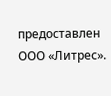предоставлен ООО «Литрес».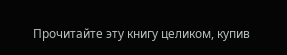Прочитайте эту книгу целиком, купив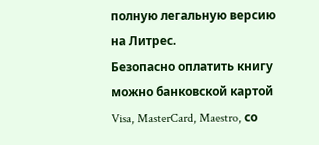полную легальную версию на Литрес.
Безопасно оплатить книгу можно банковской картой Visa, MasterCard, Maestro, со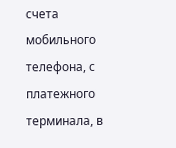счета мобильного телефона, с платежного терминала, в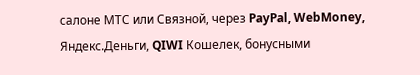салоне МТС или Связной, через PayPal, WebMoney, Яндекс.Деньги, QIWI Кошелек, бонусными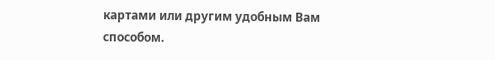картами или другим удобным Вам способом.